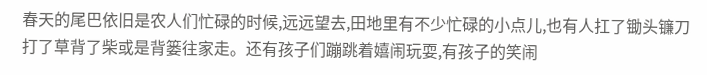春天的尾巴依旧是农人们忙碌的时候,远远望去,田地里有不少忙碌的小点儿,也有人扛了锄头镰刀打了草背了柴或是背篓往家走。还有孩子们蹦跳着嬉闹玩耍,有孩子的笑闹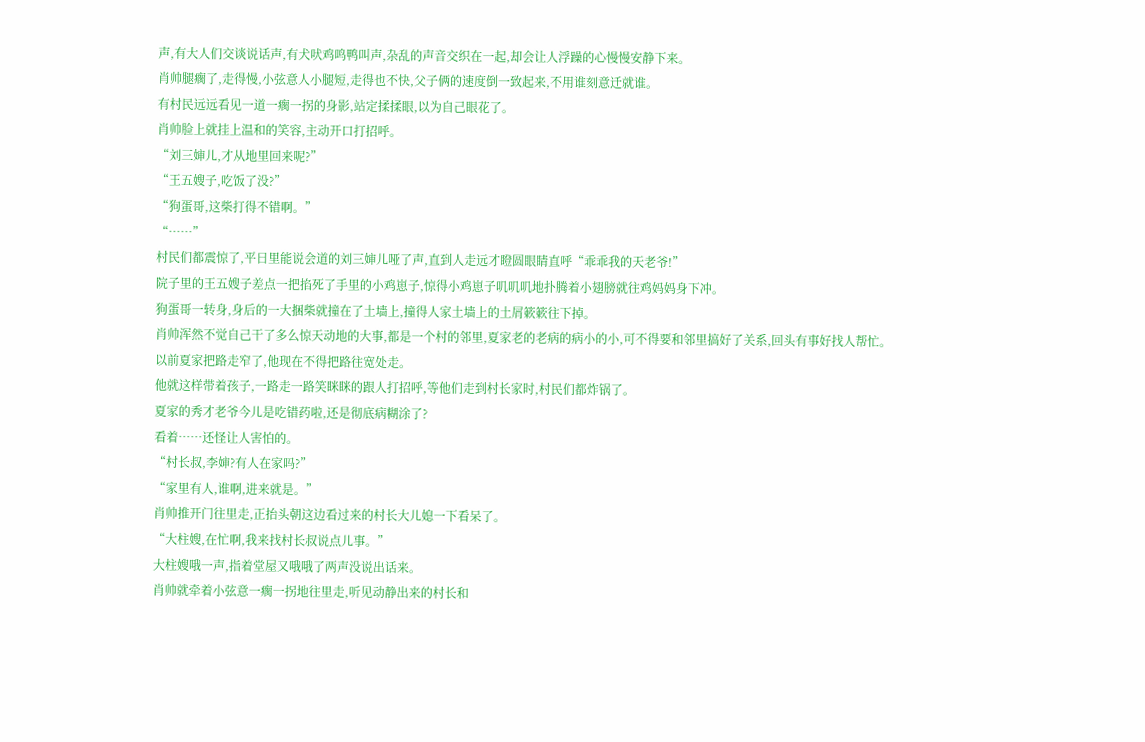声,有大人们交谈说话声,有犬吠鸡鸣鸭叫声,杂乱的声音交织在一起,却会让人浮躁的心慢慢安静下来。
肖帅腿瘸了,走得慢,小弦意人小腿短,走得也不快,父子俩的速度倒一致起来,不用谁刻意迁就谁。
有村民远远看见一道一瘸一拐的身影,站定揉揉眼,以为自己眼花了。
肖帅脸上就挂上温和的笑容,主动开口打招呼。
“刘三婶儿,才从地里回来呢?”
“王五嫂子,吃饭了没?”
“狗蛋哥,这柴打得不错啊。”
“……”
村民们都震惊了,平日里能说会道的刘三婶儿哑了声,直到人走远才瞪圆眼睛直呼“乖乖我的天老爷!”
院子里的王五嫂子差点一把掐死了手里的小鸡崽子,惊得小鸡崽子叽叽叽地扑腾着小翅膀就往鸡妈妈身下冲。
狗蛋哥一转身,身后的一大捆柴就撞在了土墙上,撞得人家土墙上的土屑簌簌往下掉。
肖帅浑然不觉自己干了多么惊天动地的大事,都是一个村的邻里,夏家老的老病的病小的小,可不得要和邻里搞好了关系,回头有事好找人帮忙。
以前夏家把路走窄了,他现在不得把路往宽处走。
他就这样带着孩子,一路走一路笑眯眯的跟人打招呼,等他们走到村长家时,村民们都炸锅了。
夏家的秀才老爷今儿是吃错药啦,还是彻底病糊涂了?
看着……还怪让人害怕的。
“村长叔,李婶?有人在家吗?”
“家里有人,谁啊,进来就是。”
肖帅推开门往里走,正抬头朝这边看过来的村长大儿媳一下看呆了。
“大柱嫂,在忙啊,我来找村长叔说点儿事。”
大柱嫂哦一声,指着堂屋又哦哦了两声没说出话来。
肖帅就牵着小弦意一瘸一拐地往里走,听见动静出来的村长和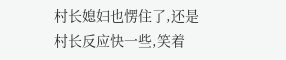村长媳妇也愣住了,还是村长反应快一些,笑着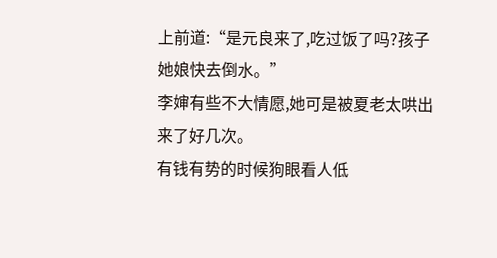上前道:“是元良来了,吃过饭了吗?孩子她娘快去倒水。”
李婶有些不大情愿,她可是被夏老太哄出来了好几次。
有钱有势的时候狗眼看人低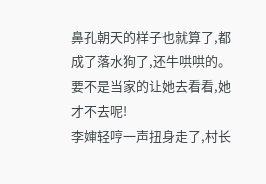鼻孔朝天的样子也就算了,都成了落水狗了,还牛哄哄的。要不是当家的让她去看看,她才不去呢!
李婶轻哼一声扭身走了,村长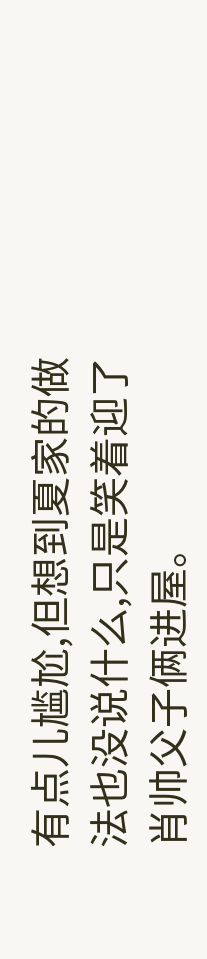有点儿尴尬,但想到夏家的做法也没说什么,只是笑着迎了肖帅父子俩进屋。